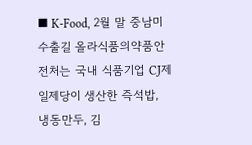■ K-Food, 2월 말 중남미 수출길 올라식품의약품안전처는 국내 식품기업 CJ제일제당이 생산한 즉석밥, 냉동만두, 김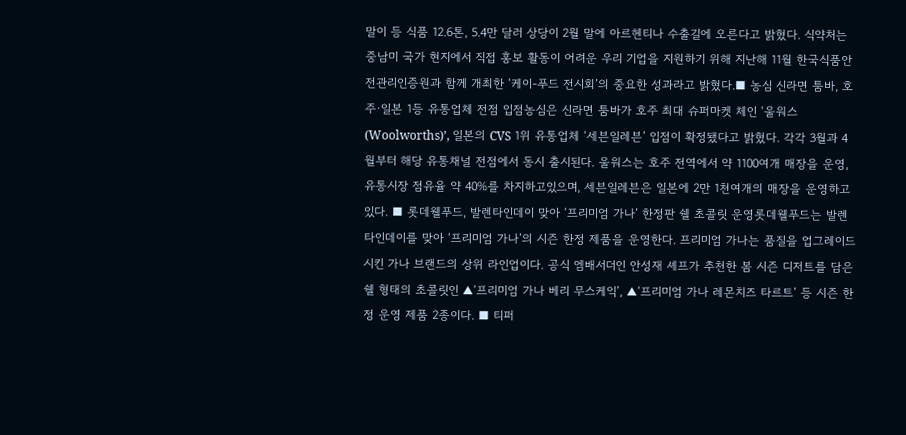말이 등 식품 12.6톤, 5.4만 달러 상당이 2월 말에 아르헨티나 수출길에 오른다고 밝혔다. 식약처는 중남미 국가 현지에서 직접 홍보 활동이 어려운 우리 기업을 지원하기 위해 지난해 11월 한국식품안전관리인증원과 함께 개최한 ‘케이-푸드 전시회’의 중요한 성과라고 밝혔다.■ 농심 신라면 툼바, 호주·일본 1등 유통업체 전점 입점농심은 신라면 툼바가 호주 최대 슈퍼마켓 체인 ‘울워스(Woolworths)’, 일본의 CVS 1위 유통업체 ‘세븐일레븐’ 입점이 확정됐다고 밝혔다. 각각 3월과 4월부터 해당 유통채널 전점에서 동시 출시된다. 울워스는 호주 전역에서 약 1100여개 매장을 운영, 유통시장 점유율 약 40%를 차지하고있으며, 세븐일레븐은 일본에 2만 1천여개의 매장을 운영하고 있다. ■ 롯데웰푸드, 발렌타인데이 맞아 ‘프리미엄 가나’ 한정판 쉘 초콜릿 운영롯데웰푸드는 발렌타인데이를 맞아 ‘프리미엄 가나’의 시즌 한정 제품을 운영한다. 프리미엄 가나는 품질을 업그레이드 시킨 가나 브랜드의 상위 라인업이다. 공식 엠배서더인 안성재 셰프가 추천한 봄 시즌 디저트를 담은 쉘 형태의 초콜릿인 ▲‘프리미엄 가나 베리 무스케익’, ▲‘프리미엄 가나 레몬치즈 타르트’ 등 시즌 한정 운영 제품 2종이다. ■ 티퍼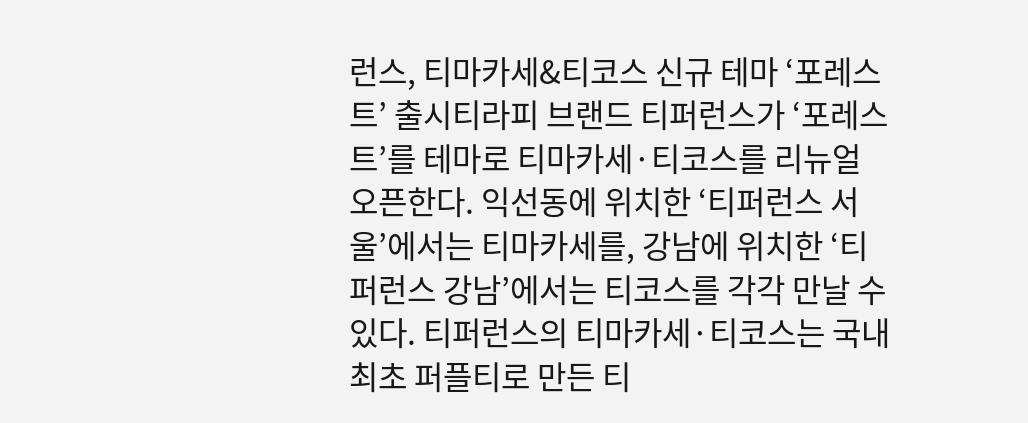런스, 티마카세&티코스 신규 테마 ‘포레스트’ 출시티라피 브랜드 티퍼런스가 ‘포레스트’를 테마로 티마카세·티코스를 리뉴얼 오픈한다. 익선동에 위치한 ‘티퍼런스 서울’에서는 티마카세를, 강남에 위치한 ‘티퍼런스 강남’에서는 티코스를 각각 만날 수 있다. 티퍼런스의 티마카세·티코스는 국내 최초 퍼플티로 만든 티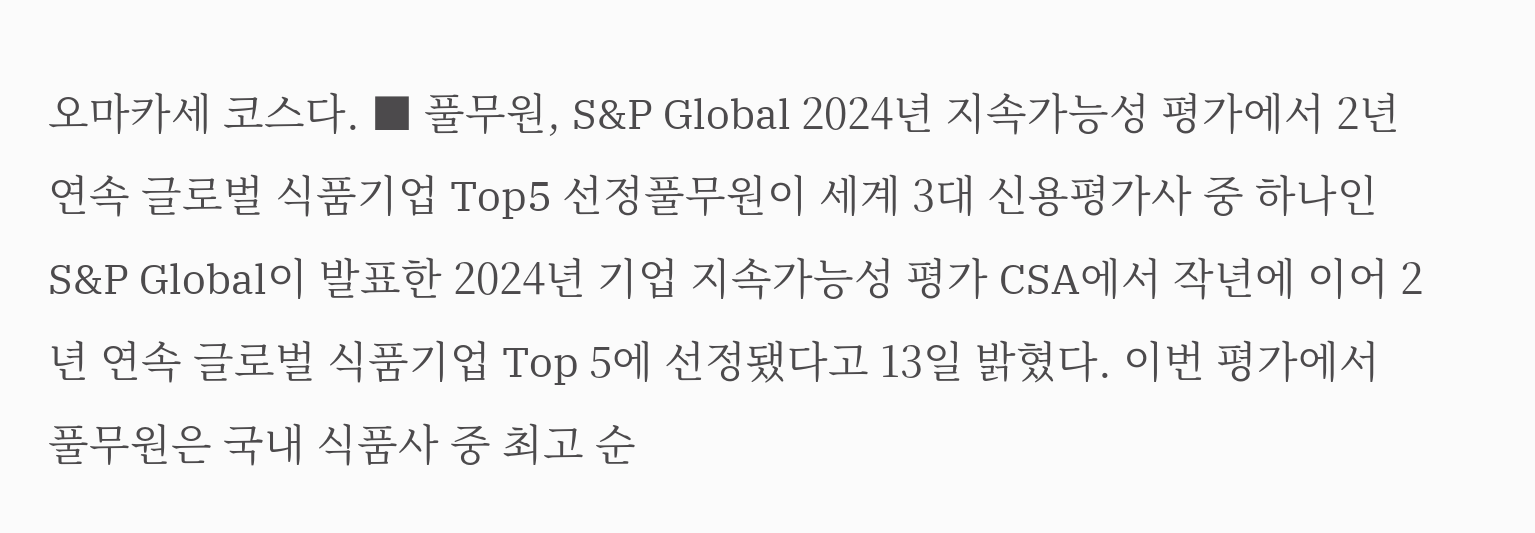오마카세 코스다. ■ 풀무원, S&P Global 2024년 지속가능성 평가에서 2년 연속 글로벌 식품기업 Top5 선정풀무원이 세계 3대 신용평가사 중 하나인 S&P Global이 발표한 2024년 기업 지속가능성 평가 CSA에서 작년에 이어 2년 연속 글로벌 식품기업 Top 5에 선정됐다고 13일 밝혔다. 이번 평가에서 풀무원은 국내 식품사 중 최고 순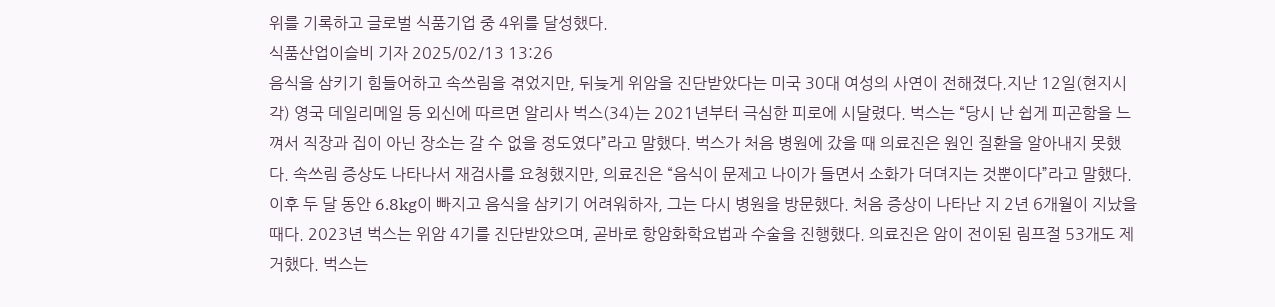위를 기록하고 글로벌 식품기업 중 4위를 달성했다.
식품산업이슬비 기자 2025/02/13 13:26
음식을 삼키기 힘들어하고 속쓰림을 겪었지만, 뒤늦게 위암을 진단받았다는 미국 30대 여성의 사연이 전해졌다.지난 12일(현지시각) 영국 데일리메일 등 외신에 따르면 알리사 벅스(34)는 2021년부터 극심한 피로에 시달렸다. 벅스는 “당시 난 쉽게 피곤함을 느껴서 직장과 집이 아닌 장소는 갈 수 없을 정도였다”라고 말했다. 벅스가 처음 병원에 갔을 때 의료진은 원인 질환을 알아내지 못했다. 속쓰림 증상도 나타나서 재검사를 요청했지만, 의료진은 “음식이 문제고 나이가 들면서 소화가 더뎌지는 것뿐이다”라고 말했다. 이후 두 달 동안 6.8kg이 빠지고 음식을 삼키기 어려워하자, 그는 다시 병원을 방문했다. 처음 증상이 나타난 지 2년 6개월이 지났을 때다. 2023년 벅스는 위암 4기를 진단받았으며, 곧바로 항암화학요법과 수술을 진행했다. 의료진은 암이 전이된 림프절 53개도 제거했다. 벅스는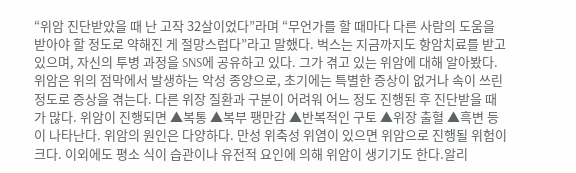“위암 진단받았을 때 난 고작 32살이었다”라며 “무언가를 할 때마다 다른 사람의 도움을 받아야 할 정도로 약해진 게 절망스럽다”라고 말했다. 벅스는 지금까지도 항암치료를 받고 있으며, 자신의 투병 과정을 SNS에 공유하고 있다. 그가 겪고 있는 위암에 대해 알아봤다.위암은 위의 점막에서 발생하는 악성 종양으로, 초기에는 특별한 증상이 없거나 속이 쓰린 정도로 증상을 겪는다. 다른 위장 질환과 구분이 어려워 어느 정도 진행된 후 진단받을 때가 많다. 위암이 진행되면 ▲복통 ▲복부 팽만감 ▲반복적인 구토 ▲위장 출혈 ▲흑변 등이 나타난다. 위암의 원인은 다양하다. 만성 위축성 위염이 있으면 위암으로 진행될 위험이 크다. 이외에도 평소 식이 습관이나 유전적 요인에 의해 위암이 생기기도 한다.알리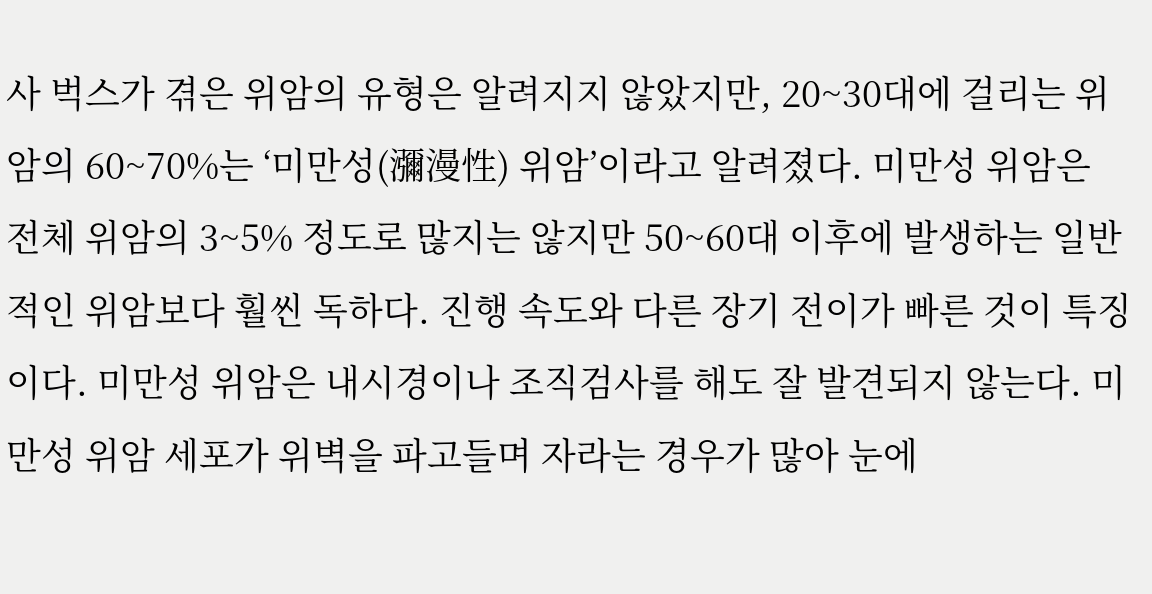사 벅스가 겪은 위암의 유형은 알려지지 않았지만, 20~30대에 걸리는 위암의 60~70%는 ‘미만성(瀰漫性) 위암’이라고 알려졌다. 미만성 위암은 전체 위암의 3~5% 정도로 많지는 않지만 50~60대 이후에 발생하는 일반적인 위암보다 훨씬 독하다. 진행 속도와 다른 장기 전이가 빠른 것이 특징이다. 미만성 위암은 내시경이나 조직검사를 해도 잘 발견되지 않는다. 미만성 위암 세포가 위벽을 파고들며 자라는 경우가 많아 눈에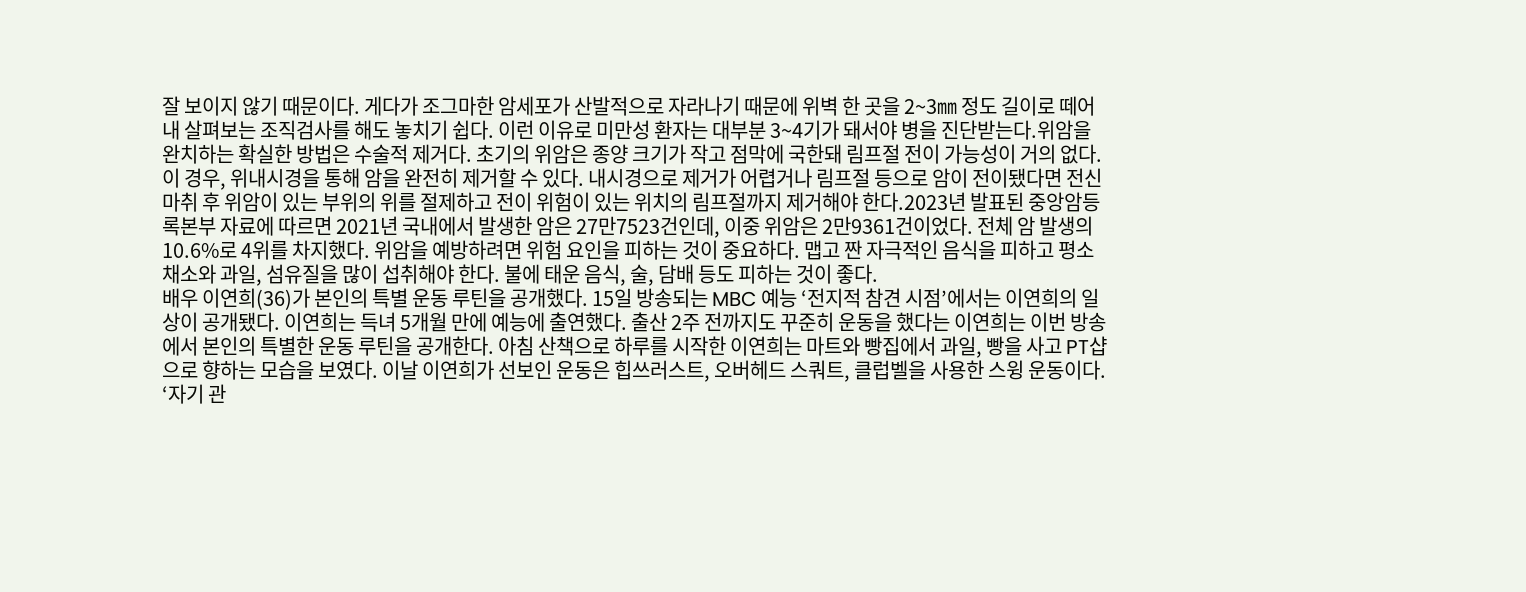잘 보이지 않기 때문이다. 게다가 조그마한 암세포가 산발적으로 자라나기 때문에 위벽 한 곳을 2~3㎜ 정도 길이로 떼어내 살펴보는 조직검사를 해도 놓치기 쉽다. 이런 이유로 미만성 환자는 대부분 3~4기가 돼서야 병을 진단받는다.위암을 완치하는 확실한 방법은 수술적 제거다. 초기의 위암은 종양 크기가 작고 점막에 국한돼 림프절 전이 가능성이 거의 없다. 이 경우, 위내시경을 통해 암을 완전히 제거할 수 있다. 내시경으로 제거가 어렵거나 림프절 등으로 암이 전이됐다면 전신마취 후 위암이 있는 부위의 위를 절제하고 전이 위험이 있는 위치의 림프절까지 제거해야 한다.2023년 발표된 중앙암등록본부 자료에 따르면 2021년 국내에서 발생한 암은 27만7523건인데, 이중 위암은 2만9361건이었다. 전체 암 발생의 10.6%로 4위를 차지했다. 위암을 예방하려면 위험 요인을 피하는 것이 중요하다. 맵고 짠 자극적인 음식을 피하고 평소 채소와 과일, 섬유질을 많이 섭취해야 한다. 불에 태운 음식, 술, 담배 등도 피하는 것이 좋다.
배우 이연희(36)가 본인의 특별 운동 루틴을 공개했다. 15일 방송되는 MBC 예능 ‘전지적 참견 시점’에서는 이연희의 일상이 공개됐다. 이연희는 득녀 5개월 만에 예능에 출연했다. 출산 2주 전까지도 꾸준히 운동을 했다는 이연희는 이번 방송에서 본인의 특별한 운동 루틴을 공개한다. 아침 산책으로 하루를 시작한 이연희는 마트와 빵집에서 과일, 빵을 사고 PT샵으로 향하는 모습을 보였다. 이날 이연희가 선보인 운동은 힙쓰러스트, 오버헤드 스쿼트, 클럽벨을 사용한 스윙 운동이다. ‘자기 관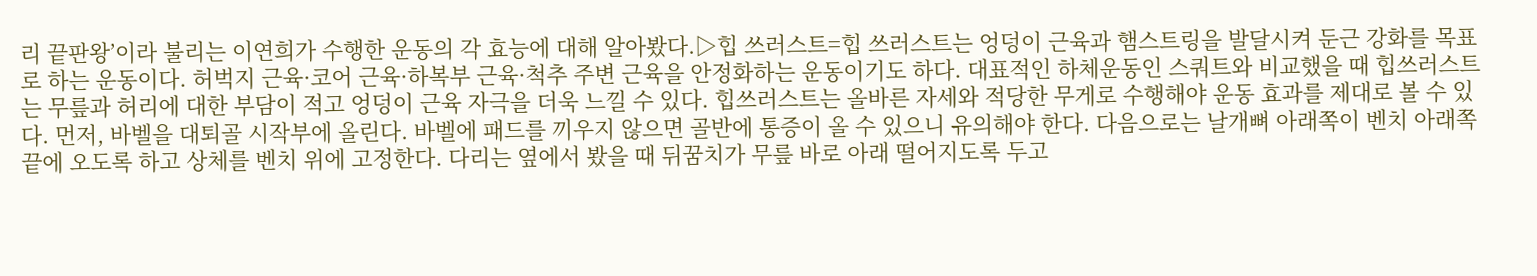리 끝판왕’이라 불리는 이연희가 수행한 운동의 각 효능에 대해 알아봤다.▷힙 쓰러스트=힙 쓰러스트는 엉덩이 근육과 햄스트링을 발달시켜 둔근 강화를 목표로 하는 운동이다. 허벅지 근육·코어 근육·하복부 근육·척추 주변 근육을 안정화하는 운동이기도 하다. 대표적인 하체운동인 스쿼트와 비교했을 때 힙쓰러스트는 무릎과 허리에 대한 부담이 적고 엉덩이 근육 자극을 더욱 느낄 수 있다. 힙쓰러스트는 올바른 자세와 적당한 무게로 수행해야 운동 효과를 제대로 볼 수 있다. 먼저, 바벨을 대퇴골 시작부에 올린다. 바벨에 패드를 끼우지 않으면 골반에 통증이 올 수 있으니 유의해야 한다. 다음으로는 날개뼈 아래쪽이 벤치 아래쪽 끝에 오도록 하고 상체를 벤치 위에 고정한다. 다리는 옆에서 봤을 때 뒤꿈치가 무릎 바로 아래 떨어지도록 두고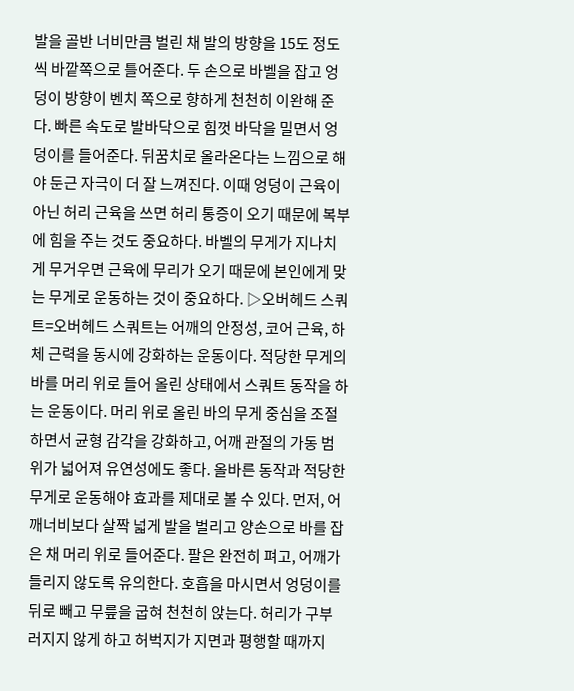발을 골반 너비만큼 벌린 채 발의 방향을 15도 정도씩 바깥쪽으로 틀어준다. 두 손으로 바벨을 잡고 엉덩이 방향이 벤치 쪽으로 향하게 천천히 이완해 준다. 빠른 속도로 발바닥으로 힘껏 바닥을 밀면서 엉덩이를 들어준다. 뒤꿈치로 올라온다는 느낌으로 해야 둔근 자극이 더 잘 느껴진다. 이때 엉덩이 근육이 아닌 허리 근육을 쓰면 허리 통증이 오기 때문에 복부에 힘을 주는 것도 중요하다. 바벨의 무게가 지나치게 무거우면 근육에 무리가 오기 때문에 본인에게 맞는 무게로 운동하는 것이 중요하다. ▷오버헤드 스쿼트=오버헤드 스쿼트는 어깨의 안정성, 코어 근육, 하체 근력을 동시에 강화하는 운동이다. 적당한 무게의 바를 머리 위로 들어 올린 상태에서 스쿼트 동작을 하는 운동이다. 머리 위로 올린 바의 무게 중심을 조절하면서 균형 감각을 강화하고, 어깨 관절의 가동 범위가 넓어져 유연성에도 좋다. 올바른 동작과 적당한 무게로 운동해야 효과를 제대로 볼 수 있다. 먼저, 어깨너비보다 살짝 넓게 발을 벌리고 양손으로 바를 잡은 채 머리 위로 들어준다. 팔은 완전히 펴고, 어깨가 들리지 않도록 유의한다. 호흡을 마시면서 엉덩이를 뒤로 빼고 무릎을 굽혀 천천히 앉는다. 허리가 구부러지지 않게 하고 허벅지가 지면과 평행할 때까지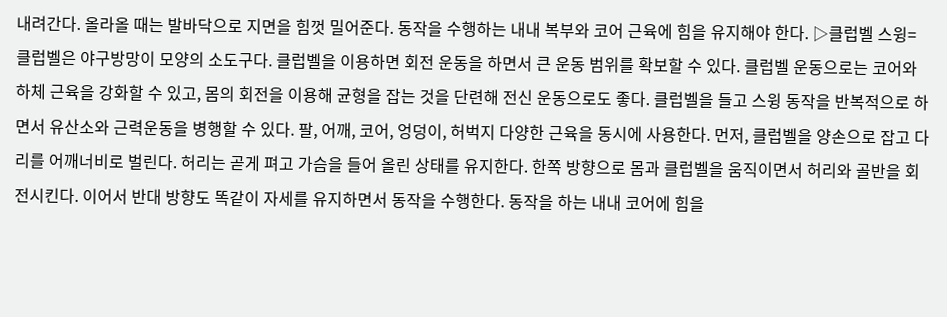내려간다. 올라올 때는 발바닥으로 지면을 힘껏 밀어준다. 동작을 수행하는 내내 복부와 코어 근육에 힘을 유지해야 한다. ▷클럽벨 스윙=클럽벨은 야구방망이 모양의 소도구다. 클럽벨을 이용하면 회전 운동을 하면서 큰 운동 범위를 확보할 수 있다. 클럽벨 운동으로는 코어와 하체 근육을 강화할 수 있고, 몸의 회전을 이용해 균형을 잡는 것을 단련해 전신 운동으로도 좋다. 클럽벨을 들고 스윙 동작을 반복적으로 하면서 유산소와 근력운동을 병행할 수 있다. 팔, 어깨, 코어, 엉덩이, 허벅지 다양한 근육을 동시에 사용한다. 먼저, 클럽벨을 양손으로 잡고 다리를 어깨너비로 벌린다. 허리는 곧게 펴고 가슴을 들어 올린 상태를 유지한다. 한쪽 방향으로 몸과 클럽벨을 움직이면서 허리와 골반을 회전시킨다. 이어서 반대 방향도 똑같이 자세를 유지하면서 동작을 수행한다. 동작을 하는 내내 코어에 힘을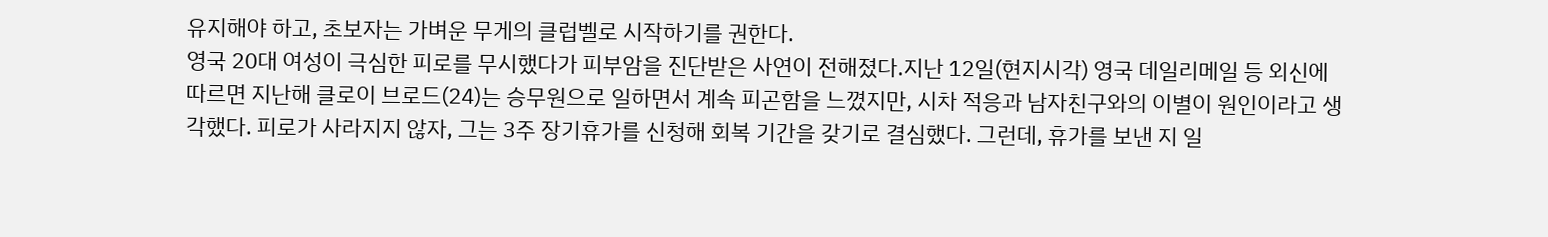유지해야 하고, 초보자는 가벼운 무게의 클럽벨로 시작하기를 권한다.
영국 20대 여성이 극심한 피로를 무시했다가 피부암을 진단받은 사연이 전해졌다.지난 12일(현지시각) 영국 데일리메일 등 외신에 따르면 지난해 클로이 브로드(24)는 승무원으로 일하면서 계속 피곤함을 느꼈지만, 시차 적응과 남자친구와의 이별이 원인이라고 생각했다. 피로가 사라지지 않자, 그는 3주 장기휴가를 신청해 회복 기간을 갖기로 결심했다. 그런데, 휴가를 보낸 지 일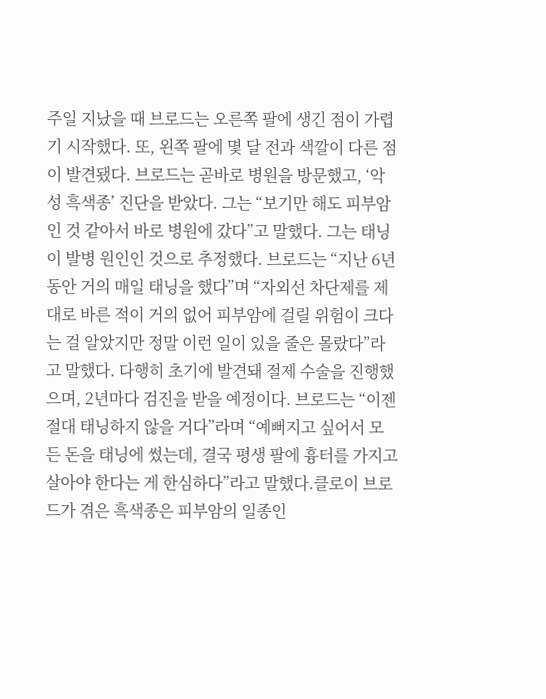주일 지났을 때 브로드는 오른쪽 팔에 생긴 점이 가렵기 시작했다. 또, 왼쪽 팔에 몇 달 전과 색깔이 다른 점이 발견됐다. 브로드는 곧바로 병원을 방문했고, ‘악성 흑색종’ 진단을 받았다. 그는 “보기만 해도 피부암인 것 같아서 바로 병원에 갔다”고 말했다. 그는 태닝이 발병 원인인 것으로 추정했다. 브로드는 “지난 6년 동안 거의 매일 태닝을 했다”며 “자외선 차단제를 제대로 바른 적이 거의 없어 피부암에 걸릴 위험이 크다는 걸 알았지만 정말 이런 일이 있을 줄은 몰랐다”라고 말했다. 다행히 초기에 발견돼 절제 수술을 진행했으며, 2년마다 검진을 받을 예정이다. 브로드는 “이젠 절대 태닝하지 않을 거다”라며 “예뻐지고 싶어서 모든 돈을 태닝에 썼는데, 결국 평생 팔에 흉터를 가지고 살아야 한다는 게 한심하다”라고 말했다.클로이 브로드가 겪은 흑색종은 피부암의 일종인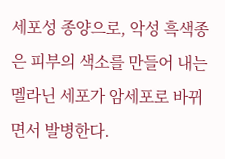세포성 종양으로, 악성 흑색종은 피부의 색소를 만들어 내는 멜라닌 세포가 암세포로 바뀌면서 발병한다.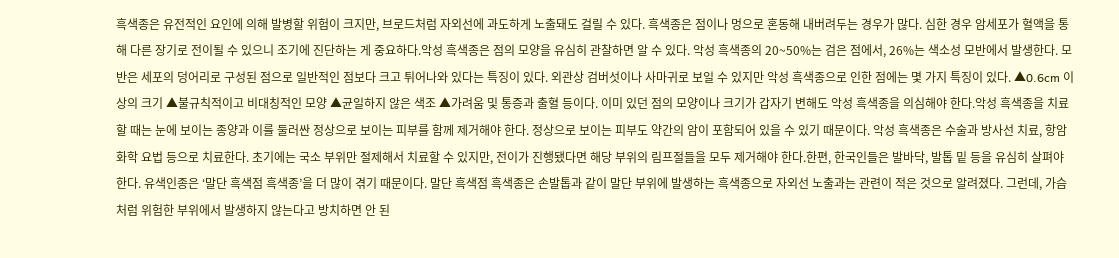흑색종은 유전적인 요인에 의해 발병할 위험이 크지만, 브로드처럼 자외선에 과도하게 노출돼도 걸릴 수 있다. 흑색종은 점이나 멍으로 혼동해 내버려두는 경우가 많다. 심한 경우 암세포가 혈액을 통해 다른 장기로 전이될 수 있으니 조기에 진단하는 게 중요하다.악성 흑색종은 점의 모양을 유심히 관찰하면 알 수 있다. 악성 흑색종의 20~50%는 검은 점에서, 26%는 색소성 모반에서 발생한다. 모반은 세포의 덩어리로 구성된 점으로 일반적인 점보다 크고 튀어나와 있다는 특징이 있다. 외관상 검버섯이나 사마귀로 보일 수 있지만 악성 흑색종으로 인한 점에는 몇 가지 특징이 있다. ▲0.6cm 이상의 크기 ▲불규칙적이고 비대칭적인 모양 ▲균일하지 않은 색조 ▲가려움 및 통증과 출혈 등이다. 이미 있던 점의 모양이나 크기가 갑자기 변해도 악성 흑색종을 의심해야 한다.악성 흑색종을 치료할 때는 눈에 보이는 종양과 이를 둘러싼 정상으로 보이는 피부를 함께 제거해야 한다. 정상으로 보이는 피부도 약간의 암이 포함되어 있을 수 있기 때문이다. 악성 흑색종은 수술과 방사선 치료, 항암 화학 요법 등으로 치료한다. 초기에는 국소 부위만 절제해서 치료할 수 있지만, 전이가 진행됐다면 해당 부위의 림프절들을 모두 제거해야 한다.한편, 한국인들은 발바닥, 발톱 밑 등을 유심히 살펴야 한다. 유색인종은 ‘말단 흑색점 흑색종’을 더 많이 겪기 때문이다. 말단 흑색점 흑색종은 손발톱과 같이 말단 부위에 발생하는 흑색종으로 자외선 노출과는 관련이 적은 것으로 알려졌다. 그런데, 가슴처럼 위험한 부위에서 발생하지 않는다고 방치하면 안 된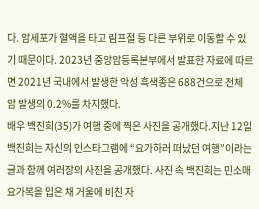다. 암세포가 혈액을 타고 림프절 등 다른 부위로 이동할 수 있기 때문이다. 2023년 중앙암등록본부에서 발표한 자료에 따르면 2021년 국내에서 발생한 악성 흑색종은 688건으로 전체 암 발생의 0.2%를 차지했다.
배우 백진희(35)가 여행 중에 찍은 사진을 공개했다.지난 12일 백진희는 자신의 인스타그램에 “요가하러 떠났던 여행”이라는 글과 함께 여러장의 사진을 공개했다. 사진 속 백진희는 민소매 요가복을 입은 채 거울에 비친 자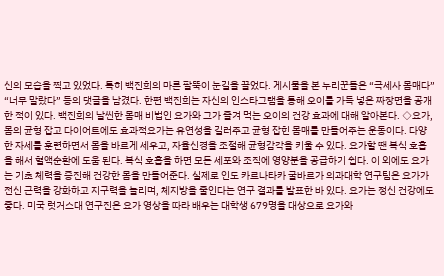신의 모습을 찍고 있었다. 특히 백진희의 마른 팔뚝이 눈길을 끌었다. 게시물을 본 누리꾼들은 “극세사 몸매다” “너무 말랐다” 등의 댓글을 남겼다. 한편 백진희는 자신의 인스타그램을 통해 오이를 가득 넣은 짜장면을 공개한 적이 있다. 백진희의 날씬한 몸매 비법인 요가와 그가 즐겨 먹는 오이의 건강 효과에 대해 알아본다. ◇요가, 몸의 균형 잡고 다이어트에도 효과적요가는 유연성을 길러주고 균형 잡힌 몸매를 만들어주는 운동이다. 다양한 자세를 훈련하면서 몸을 바르게 세우고, 자율신경을 조절해 균형감각을 키울 수 있다. 요가할 땐 복식 호흡을 해서 혈액순환에 도움 된다. 복식 호흡을 하면 모든 세포와 조직에 영양분을 공급하기 쉽다. 이 외에도 요가는 기초 체력을 증진해 건강한 몸을 만들어준다. 실제로 인도 카르나타카 굴바르가 의과대학 연구팀은 요가가 전신 근력을 강화하고 지구력을 늘리며, 체지방을 줄인다는 연구 결과를 발표한 바 있다. 요가는 정신 건강에도 좋다. 미국 럿거스대 연구진은 요가 영상을 따라 배우는 대학생 679명을 대상으로 요가와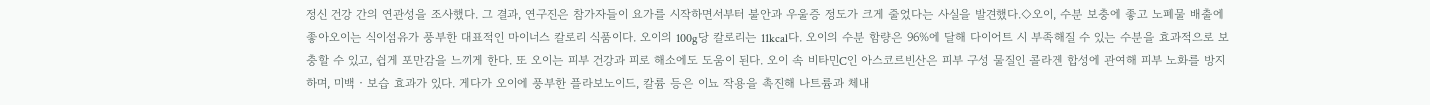정신 건강 간의 연관성을 조사했다. 그 결과, 연구진은 참가자들이 요가를 시작하면서부터 불안과 우울증 정도가 크게 줄었다는 사실을 발견했다.◇오이, 수분 보충에 좋고 노폐물 배출에 좋아오이는 식이섬유가 풍부한 대표적인 마이너스 칼로리 식품이다. 오이의 100g당 칼로리는 11kcal다. 오이의 수분 함량은 96%에 달해 다이어트 시 부족해질 수 있는 수분을 효과적으로 보충할 수 있고, 쉽게 포만감을 느끼게 한다. 또 오이는 피부 건강과 피로 해소에도 도움이 된다. 오이 속 비타민C인 아스코르빈산은 피부 구성 물질인 콜라겐 합성에 관여해 피부 노화를 방지하며, 미백‧보습 효과가 있다. 게다가 오이에 풍부한 플라보노이드, 칼륨 등은 이뇨 작용을 촉진해 나트륨과 체내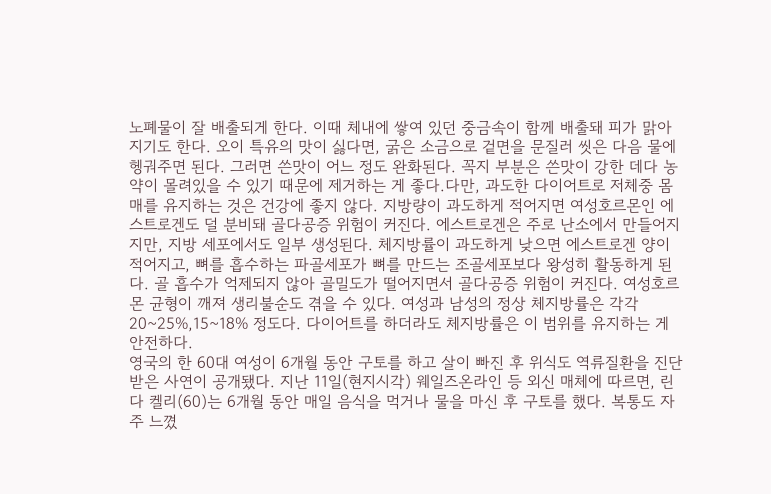노폐물이 잘 배출되게 한다. 이때 체내에 쌓여 있던 중금속이 함께 배출돼 피가 맑아지기도 한다. 오이 특유의 맛이 싫다면, 굵은 소금으로 겉면을 문질러 씻은 다음 물에 헹궈주면 된다. 그러면 쓴맛이 어느 정도 완화된다. 꼭지 부분은 쓴맛이 강한 데다 농약이 몰려있을 수 있기 때문에 제거하는 게 좋다.다만, 과도한 다이어트로 저체중 몸매를 유지하는 것은 건강에 좋지 않다. 지방량이 과도하게 적어지면 여성호르몬인 에스트로겐도 덜 분비돼 골다공증 위험이 커진다. 에스트로겐은 주로 난소에서 만들어지지만, 지방 세포에서도 일부 생성된다. 체지방률이 과도하게 낮으면 에스트로겐 양이 적어지고, 뼈를 흡수하는 파골세포가 뼈를 만드는 조골세포보다 왕성히 활동하게 된다. 골 흡수가 억제되지 않아 골밀도가 떨어지면서 골다공증 위험이 커진다. 여성호르몬 균형이 깨져 생리불순도 겪을 수 있다. 여성과 남성의 정상 체지방률은 각각 20~25%,15~18% 정도다. 다이어트를 하더라도 체지방률은 이 범위를 유지하는 게 안전하다.
영국의 한 60대 여성이 6개월 동안 구토를 하고 살이 빠진 후 위식도 역류질환을 진단받은 사연이 공개됐다. 지난 11일(현지시각) 웨일즈온라인 등 외신 매체에 따르면, 린다 켈리(60)는 6개월 동안 매일 음식을 먹거나 물을 마신 후 구토를 했다. 복통도 자주 느꼈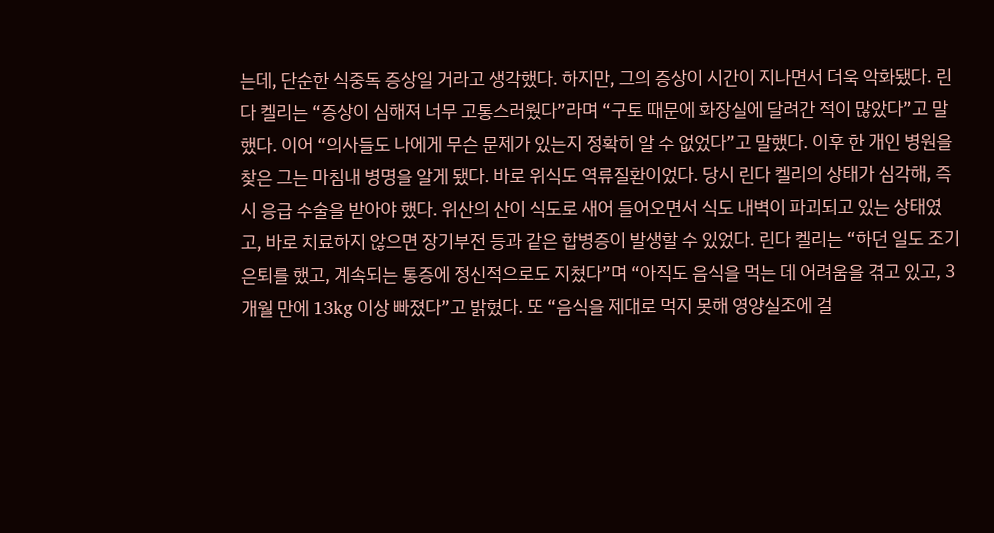는데, 단순한 식중독 증상일 거라고 생각했다. 하지만, 그의 증상이 시간이 지나면서 더욱 악화됐다. 린다 켈리는 “증상이 심해져 너무 고통스러웠다”라며 “구토 때문에 화장실에 달려간 적이 많았다”고 말했다. 이어 “의사들도 나에게 무슨 문제가 있는지 정확히 알 수 없었다”고 말했다. 이후 한 개인 병원을 찾은 그는 마침내 병명을 알게 됐다. 바로 위식도 역류질환이었다. 당시 린다 켈리의 상태가 심각해, 즉시 응급 수술을 받아야 했다. 위산의 산이 식도로 새어 들어오면서 식도 내벽이 파괴되고 있는 상태였고, 바로 치료하지 않으면 장기부전 등과 같은 합병증이 발생할 수 있었다. 린다 켈리는 “하던 일도 조기 은퇴를 했고, 계속되는 통증에 정신적으로도 지쳤다”며 “아직도 음식을 먹는 데 어려움을 겪고 있고, 3개월 만에 13kg 이상 빠졌다”고 밝혔다. 또 “음식을 제대로 먹지 못해 영양실조에 걸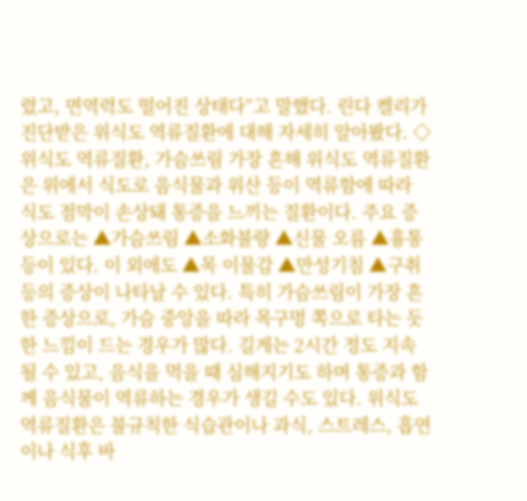렸고, 면역력도 떨어진 상태다”고 말했다. 린다 켈리가 진단받은 위식도 역류질환에 대해 자세히 알아봤다. ◇위식도 역류질환, 가슴쓰림 가장 흔해 위식도 역류질환은 위에서 식도로 음식물과 위산 등이 역류함에 따라 식도 점막이 손상돼 통증을 느끼는 질환이다. 주요 증상으로는 ▲가슴쓰림 ▲소화불량 ▲신물 오름 ▲흉통 등이 있다. 이 외에도 ▲목 이물감 ▲만성기침 ▲구취 등의 증상이 나타날 수 있다. 특히 가슴쓰림이 가장 흔한 증상으로, 가슴 중앙을 따라 목구멍 쪽으로 타는 듯한 느낌이 드는 경우가 많다. 길게는 2시간 정도 지속될 수 있고, 음식을 먹을 때 심해지기도 하며 통증과 함께 음식물이 역류하는 경우가 생길 수도 있다. 위식도 역류질환은 불규칙한 식습관이나 과식, 스트레스, 흡연이나 식후 바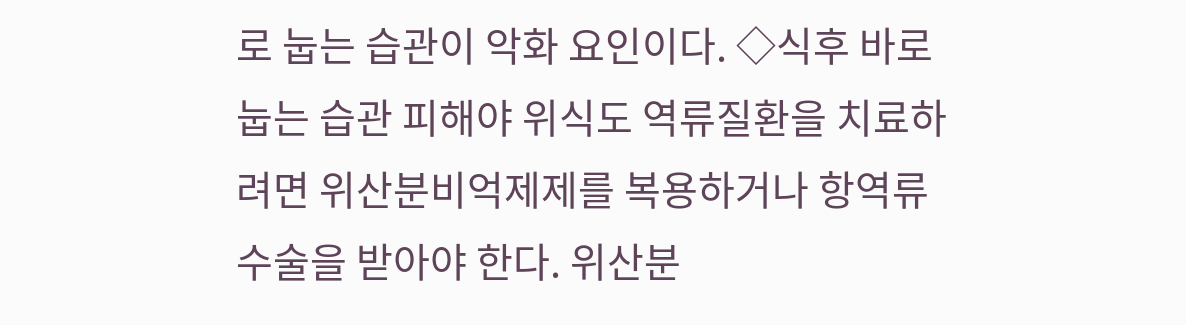로 눕는 습관이 악화 요인이다. ◇식후 바로 눕는 습관 피해야 위식도 역류질환을 치료하려면 위산분비억제제를 복용하거나 항역류수술을 받아야 한다. 위산분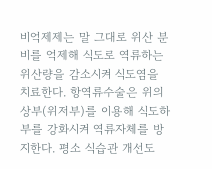비억제제는 말 그대로 위산 분비를 억제해 식도로 역류하는 위산량을 감소시켜 식도염을 치료한다. 항역류수술은 위의 상부(위저부)를 이용해 식도하부를 강화시켜 역류자체를 방지한다. 평소 식습관 개선도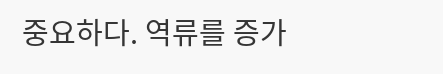중요하다. 역류를 증가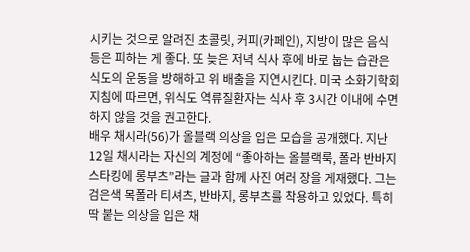시키는 것으로 알려진 초콜릿, 커피(카페인), 지방이 많은 음식 등은 피하는 게 좋다. 또 늦은 저녁 식사 후에 바로 눕는 습관은 식도의 운동을 방해하고 위 배출을 지연시킨다. 미국 소화기학회 지침에 따르면, 위식도 역류질환자는 식사 후 3시간 이내에 수면하지 않을 것을 권고한다.
배우 채시라(56)가 올블랙 의상을 입은 모습을 공개했다. 지난 12일 채시라는 자신의 계정에 “좋아하는 올블랙룩, 폴라 반바지 스타킹에 롱부츠”라는 글과 함께 사진 여러 장을 게재했다. 그는 검은색 목폴라 티셔츠, 반바지, 롱부츠를 착용하고 있었다. 특히 딱 붙는 의상을 입은 채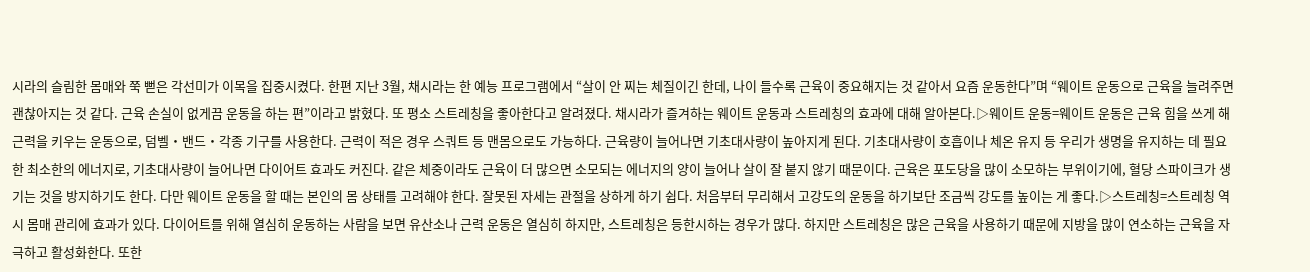시라의 슬림한 몸매와 쭉 뻗은 각선미가 이목을 집중시켰다. 한편 지난 3월, 채시라는 한 예능 프로그램에서 “살이 안 찌는 체질이긴 한데, 나이 들수록 근육이 중요해지는 것 같아서 요즘 운동한다”며 “웨이트 운동으로 근육을 늘려주면 괜찮아지는 것 같다. 근육 손실이 없게끔 운동을 하는 편”이라고 밝혔다. 또 평소 스트레칭을 좋아한다고 알려졌다. 채시라가 즐겨하는 웨이트 운동과 스트레칭의 효과에 대해 알아본다.▷웨이트 운동=웨이트 운동은 근육 힘을 쓰게 해 근력을 키우는 운동으로, 덤벨‧밴드‧각종 기구를 사용한다. 근력이 적은 경우 스쿼트 등 맨몸으로도 가능하다. 근육량이 늘어나면 기초대사량이 높아지게 된다. 기초대사량이 호흡이나 체온 유지 등 우리가 생명을 유지하는 데 필요한 최소한의 에너지로, 기초대사량이 늘어나면 다이어트 효과도 커진다. 같은 체중이라도 근육이 더 많으면 소모되는 에너지의 양이 늘어나 살이 잘 붙지 않기 때문이다. 근육은 포도당을 많이 소모하는 부위이기에, 혈당 스파이크가 생기는 것을 방지하기도 한다. 다만 웨이트 운동을 할 때는 본인의 몸 상태를 고려해야 한다. 잘못된 자세는 관절을 상하게 하기 쉽다. 처음부터 무리해서 고강도의 운동을 하기보단 조금씩 강도를 높이는 게 좋다.▷스트레칭=스트레칭 역시 몸매 관리에 효과가 있다. 다이어트를 위해 열심히 운동하는 사람을 보면 유산소나 근력 운동은 열심히 하지만, 스트레칭은 등한시하는 경우가 많다. 하지만 스트레칭은 많은 근육을 사용하기 때문에 지방을 많이 연소하는 근육을 자극하고 활성화한다. 또한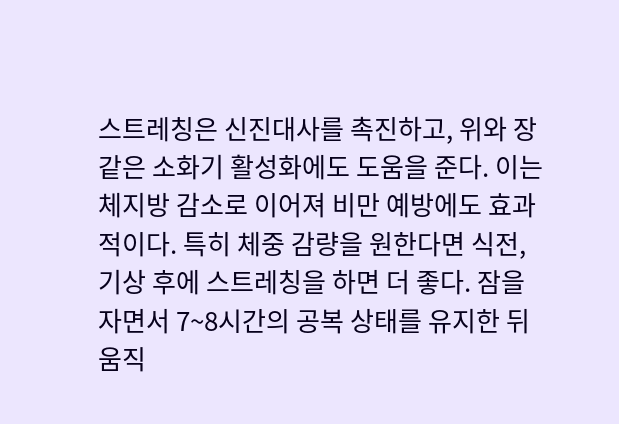스트레칭은 신진대사를 촉진하고, 위와 장 같은 소화기 활성화에도 도움을 준다. 이는 체지방 감소로 이어져 비만 예방에도 효과적이다. 특히 체중 감량을 원한다면 식전, 기상 후에 스트레칭을 하면 더 좋다. 잠을 자면서 7~8시간의 공복 상태를 유지한 뒤 움직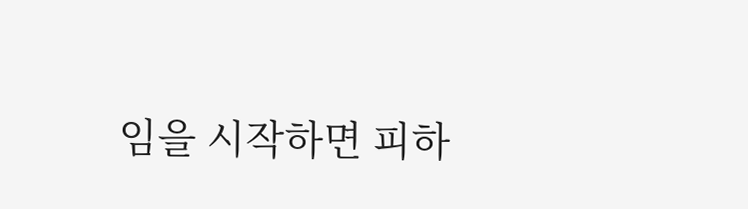임을 시작하면 피하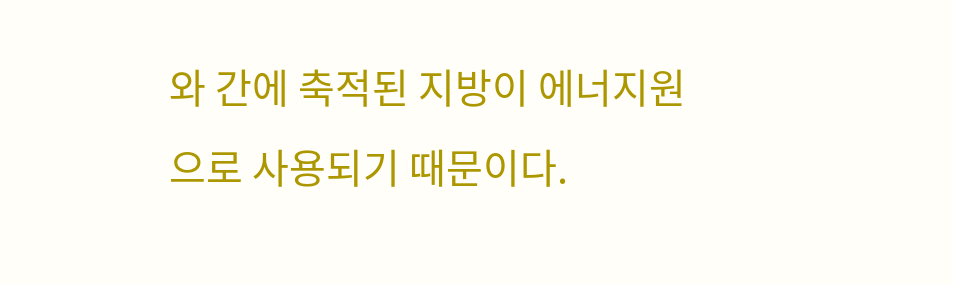와 간에 축적된 지방이 에너지원으로 사용되기 때문이다.